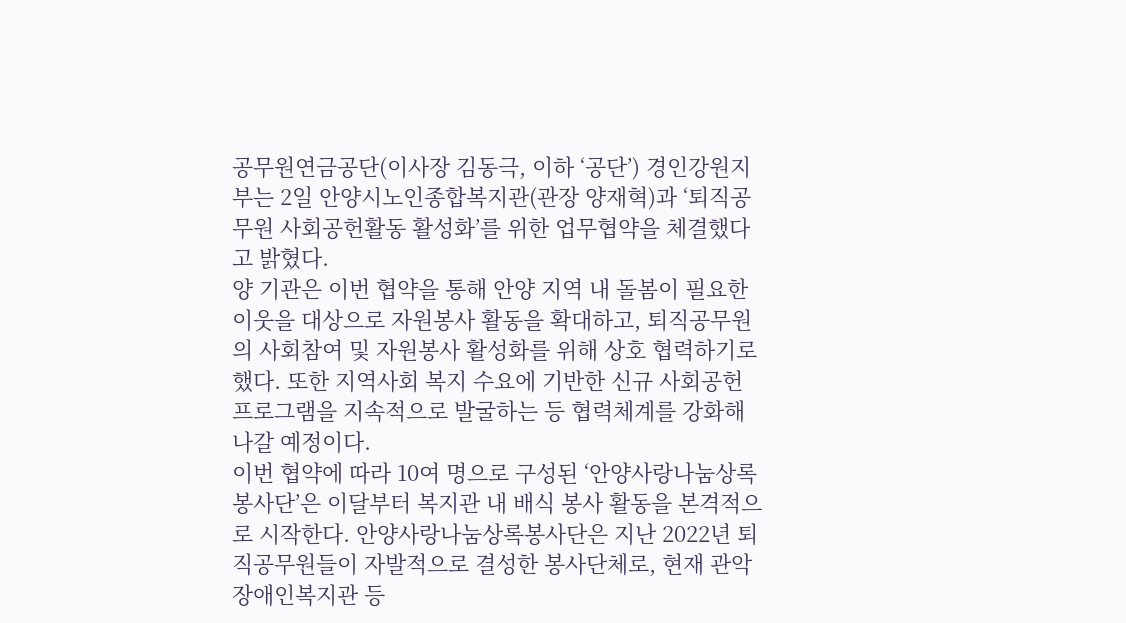공무원연금공단(이사장 김동극, 이하 ‘공단’) 경인강원지부는 2일 안양시노인종합복지관(관장 양재혁)과 ‘퇴직공무원 사회공헌활동 활성화’를 위한 업무협약을 체결했다고 밝혔다.
양 기관은 이번 협약을 통해 안양 지역 내 돌봄이 필요한 이웃을 대상으로 자원봉사 활동을 확대하고, 퇴직공무원의 사회참여 및 자원봉사 활성화를 위해 상호 협력하기로 했다. 또한 지역사회 복지 수요에 기반한 신규 사회공헌 프로그램을 지속적으로 발굴하는 등 협력체계를 강화해 나갈 예정이다.
이번 협약에 따라 10여 명으로 구성된 ‘안양사랑나눔상록봉사단’은 이달부터 복지관 내 배식 봉사 활동을 본격적으로 시작한다. 안양사랑나눔상록봉사단은 지난 2022년 퇴직공무원들이 자발적으로 결성한 봉사단체로, 현재 관악장애인복지관 등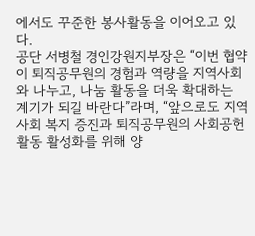에서도 꾸준한 봉사활동을 이어오고 있다.
공단 서병철 경인강원지부장은 “이번 협약이 퇴직공무원의 경험과 역량을 지역사회와 나누고, 나눔 활동을 더욱 확대하는 계기가 되길 바란다”라며, “앞으로도 지역사회 복지 증진과 퇴직공무원의 사회공헌활동 활성화를 위해 양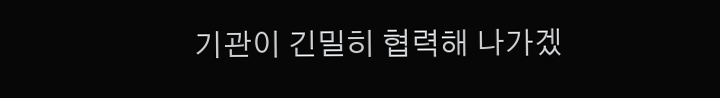기관이 긴밀히 협력해 나가겠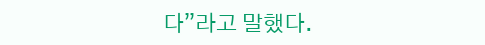다”라고 말했다.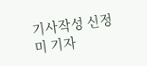기사작성 신정미 기자